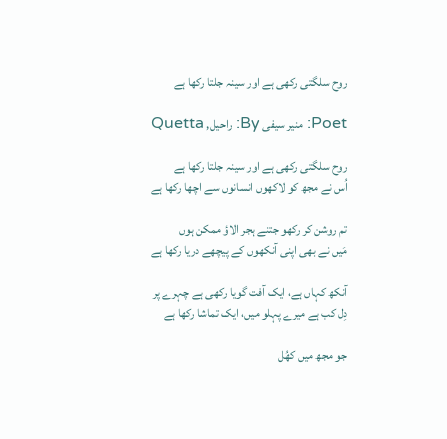روح سلگتی رکھی ہے اور سینہ جلتا رکھا ہے

Poet: منیر سیفی By: راحیل, Quetta

روح سلگتی رکھی ہے اور سینہ جلتا رکھا ہے
اُس نے مجھ کو لاکھوں انسانوں سے اچھا رکھا ہے

تم روشن کر رکھو جتنے ہجر الاؤ ممکن ہوں
مَیں نے بھی اپنی آنکھوں کے پیچھے دریا رکھا ہے

آنکھ کہاں ہے، ایک آفت گویا رکھی ہے چہرے پر
دِل کب ہے میرے پہلو میں، ایک تماشا رکھا ہے

جو مجھ میں کھُل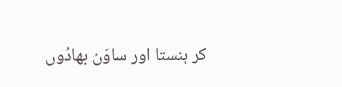کر ہنستا اور ساوَن بھادُوں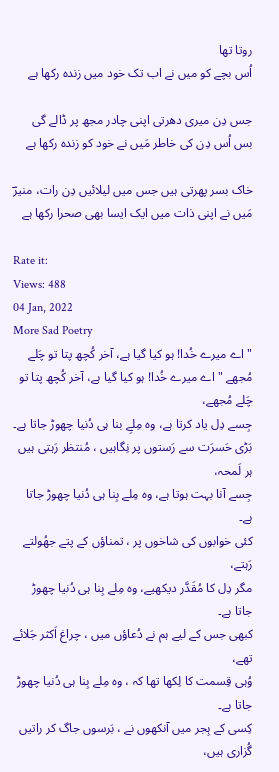روتا تھا
اُس بچے کو میں نے اب تک خود میں زندہ رکھا ہے

جس دِن میری دھرتی اپنی چادر مجھ پر ڈالے گی
بس اُس دِن کی خاطر مَیں نے خود کو زندہ رکھا ہے

خاک بسر پھرتی ہیں جس میں لیلائیں دِن رات، منیرؔ
مَیں نے اپنی ذات میں ایک ایسا بھی صحرا رکھا ہے

Rate it:
Views: 488
04 Jan, 2022
More Sad Poetry
" اے میرے خُدا! ہو کیا گیا ہے، آخر کُچھ پتا تو چَلے مُجھے " اے میرے خُدا! ہو کیا گیا ہے، آخر کُچھ پتا تو چَلے مُجھے،
جِسے دِل یاد کرتا ہے، وہ مِلےِ بنا ہی دُنیا چھوڑ جاتا ہے۔
بَڑی حَسرَت سے رَستوں پر نِگاہیں ، مُنتظر رَہتی ہیں ہر لَمحہ،
جِسے آنا بہت ہوتا ہے، وہ مِلے بِنا ہی دُنیا چھوڑ جاتا ہے۔
کئی خوابوں کی شاخوں پر ، تمناؤں کے پتے جھُولتے رَہتے،
مگر دِل کا مُقَدَّر دیکھیے، وہ مِلے بِنا ہی دُنیا چھوڑ جاتا ہے۔
کبھی جس کے لیے ہم نے دُعاؤں میں ، چراغ اَکثر جَلائے تھے،
وُہی قِسمت کا لِکھا تھا کہ ، وہ مِلے بِنا ہی دُنیا چھوڑ جاتا ہے۔
کِسی کے ہِجر میں آنکھوں نے ، بَرسوں جاگ کر راتیں گُزاری ہیں،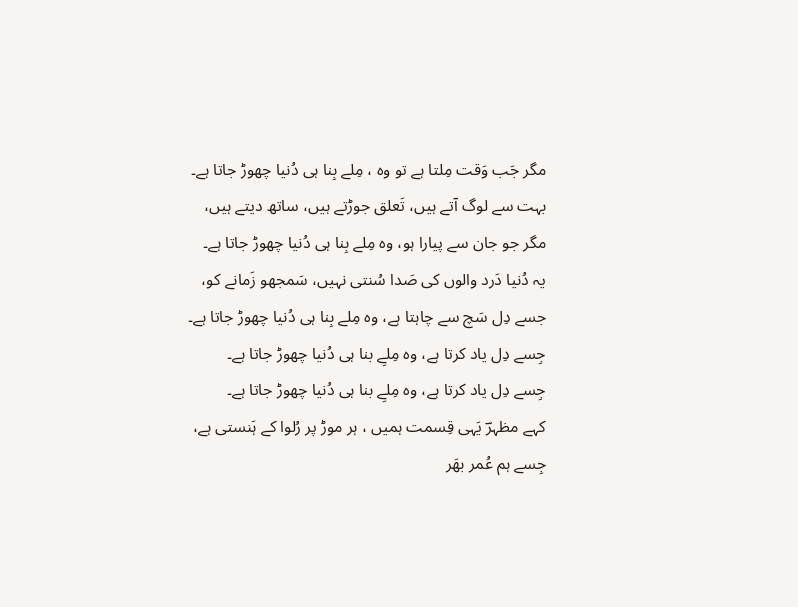مگر جَب وَقت مِلتا ہے تو وہ ، مِلے بِنا ہی دُنیا چھوڑ جاتا ہے۔
بہت سے لوگ آتے ہیں، تَعلق جوڑتے ہیں، ساتھ دیتے ہیں،
مگر جو جان سے پیارا ہو، وہ مِلے بِنا ہی دُنیا چھوڑ جاتا ہے۔
یہ دُنیا دَرد والوں کی صَدا سُنتی نہیں، سَمجھو زَمانے کو،
جسے دِل سَچ سے چاہتا ہے، وہ مِلے بِنا ہی دُنیا چھوڑ جاتا ہے۔
جِسے دِل یاد کرتا ہے، وہ مِلےِ بنا ہی دُنیا چھوڑ جاتا ہے۔
جِسے دِل یاد کرتا ہے، وہ مِلےِ بنا ہی دُنیا چھوڑ جاتا ہے۔
کہے مظہرؔ یَہی قِسمت ہمیں ، ہر موڑ پر رُلوا کے ہَنستی ہے،
جِسے ہم عُمر بھَر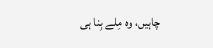چاہیں، وہ مِلے بِنا ہی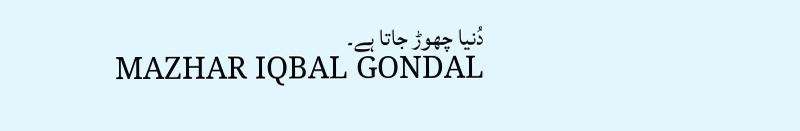دُنیا چھوڑ جاتا ہے۔
MAZHAR IQBAL GONDAL